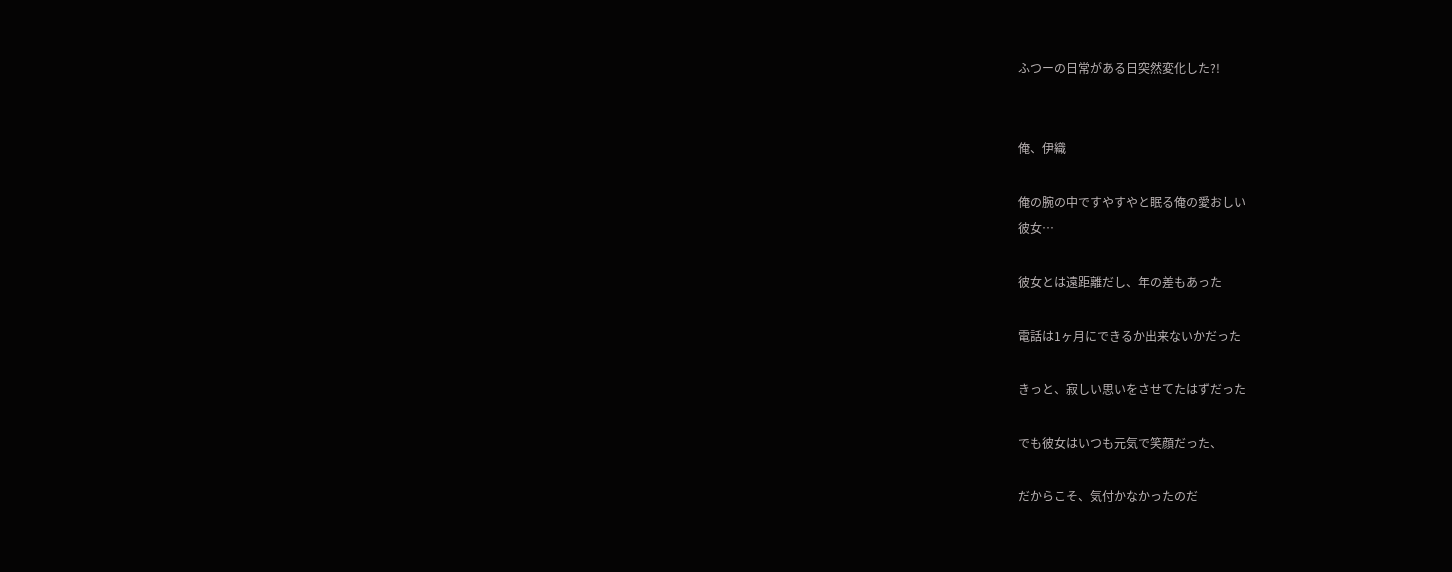ふつーの日常がある日突然変化した?!


俺、伊織

俺の腕の中ですやすやと眠る俺の愛おしい
彼女…

彼女とは遠距離だし、年の差もあった

電話は1ヶ月にできるか出来ないかだった

きっと、寂しい思いをさせてたはずだった

でも彼女はいつも元気で笑顔だった、

だからこそ、気付かなかったのだ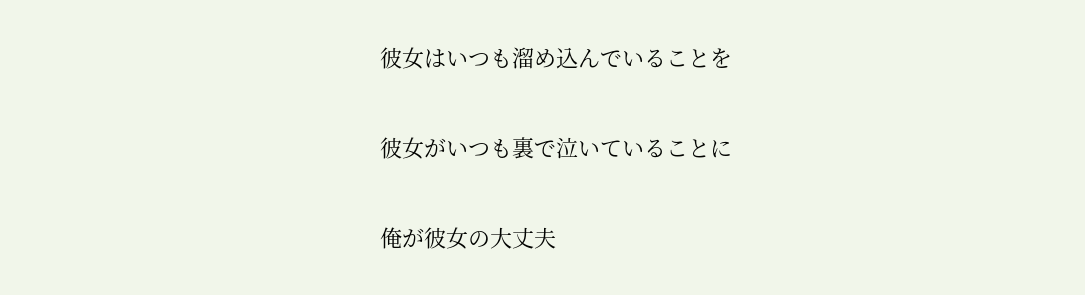彼女はいつも溜め込んでいることを

彼女がいつも裏で泣いていることに

俺が彼女の大丈夫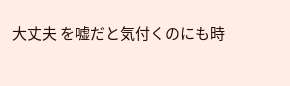大丈夫 を嘘だと気付くのにも時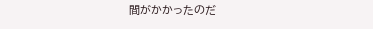間がかかったのだ